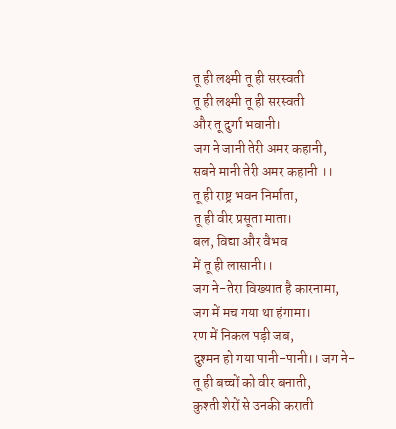तू ही लक्ष्मी तू ही सरस्वती
तू ही लक्ष्मी तू ही सरस्वती
और तू दुर्गा भवानी।
जग ने जानी तेरी अमर कहानी,
सबने मानी तेरी अमर कहानी ।।
तू ही राष्ट्र भवन निर्माता,
तू ही वीर प्रसूता माता।
बल, विद्या और वैभव
में तू ही लासानी।।
जग ने-तेरा विख्यात है कारनामा,
जग में मच गया था हंगामा।
रण में निकल पड़ी जब,
दुश्मन हो गया पानी-पानी।। जग ने-
तू ही बच्चों को वीर बनाती,
कुश्ती शेरों से उनकी कराती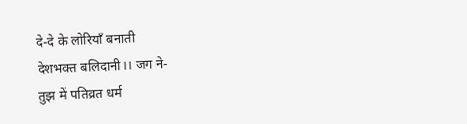दे-दे के लोरियाँ बनाती
देशभक्त बलिदानी।। जग ने-
तुझ में पतिव्रत धर्म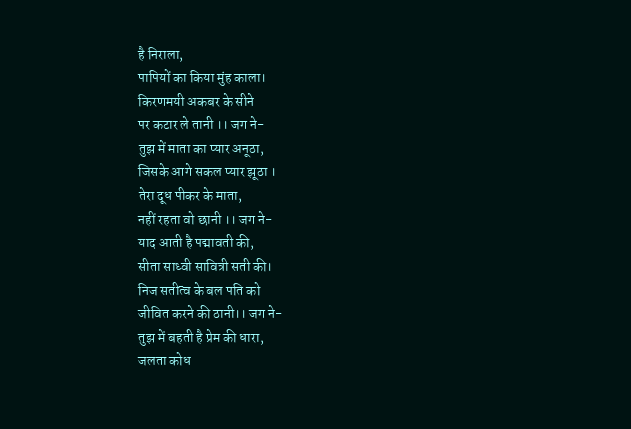है निराला,
पापियों का किया मुंह काला।
किरणमयी अकबर के सीने
पर कटार ले तानी ।। जग ने-
तुझ में माता का प्यार अनूठा,
जिसके आगे सकल प्यार झूठा ।
तेरा दूध पीकर के माता,
नहीं रहता वो छानी ।। जग ने-
याद आती है पद्मावती की,
सीता साध्वी सावित्री सती की।
निज सतीत्व के बल पति को
जीवित करने की ठानी।। जग ने-
तुझ में बहती है प्रेम की धारा,
जलता कोध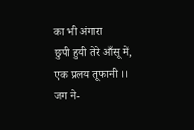का भी अंगारा
छुपी हुयी तेरे आँसू में,
एक प्रलय तूफानी ।। जग ने-